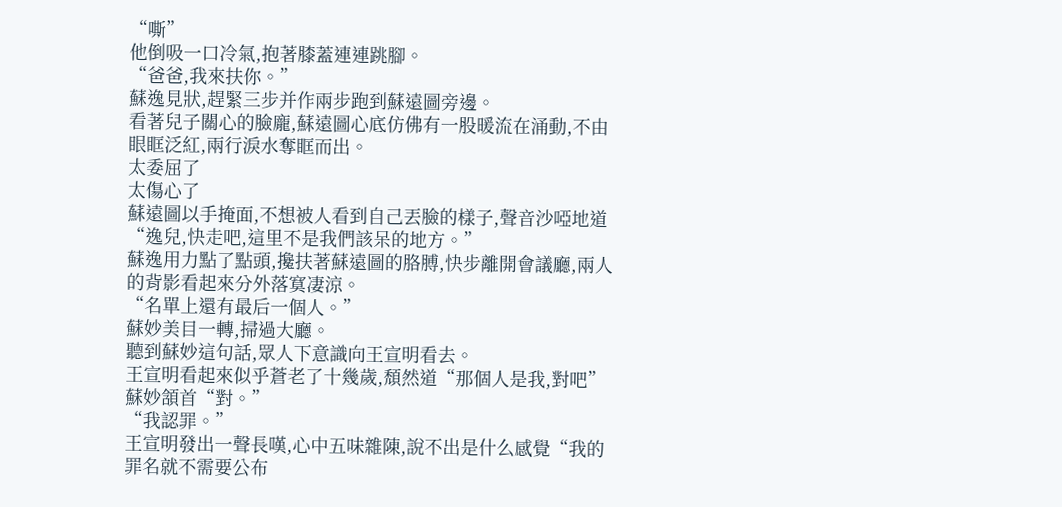“嘶”
他倒吸一口冷氣,抱著膝蓋連連跳腳。
“爸爸,我來扶你。”
蘇逸見狀,趕緊三步并作兩步跑到蘇遠圖旁邊。
看著兒子關心的臉龐,蘇遠圖心底仿佛有一股暖流在涌動,不由眼眶泛紅,兩行淚水奪眶而出。
太委屈了
太傷心了
蘇遠圖以手掩面,不想被人看到自己丟臉的樣子,聲音沙啞地道“逸兒,快走吧,這里不是我們該呆的地方。”
蘇逸用力點了點頭,攙扶著蘇遠圖的胳膊,快步離開會議廳,兩人的背影看起來分外落寞凄涼。
“名單上還有最后一個人。”
蘇妙美目一轉,掃過大廳。
聽到蘇妙這句話,眾人下意識向王宣明看去。
王宣明看起來似乎蒼老了十幾歲,頹然道“那個人是我,對吧”
蘇妙頷首“對。”
“我認罪。”
王宣明發出一聲長嘆,心中五味雜陳,說不出是什么感覺“我的罪名就不需要公布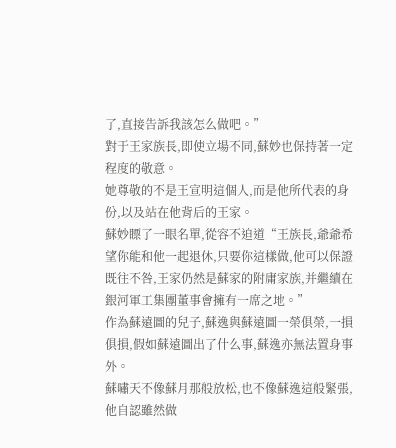了,直接告訴我該怎么做吧。”
對于王家族長,即使立場不同,蘇妙也保持著一定程度的敬意。
她尊敬的不是王宣明這個人,而是他所代表的身份,以及站在他背后的王家。
蘇妙瞟了一眼名單,從容不迫道“王族長,爺爺希望你能和他一起退休,只要你這樣做,他可以保證既往不咎,王家仍然是蘇家的附庸家族,并繼續在銀河軍工集團董事會擁有一席之地。”
作為蘇遠圖的兒子,蘇逸與蘇遠圖一榮俱榮,一損俱損,假如蘇遠圖出了什么事,蘇逸亦無法置身事外。
蘇嘯天不像蘇月那般放松,也不像蘇逸這般緊張,他自認雖然做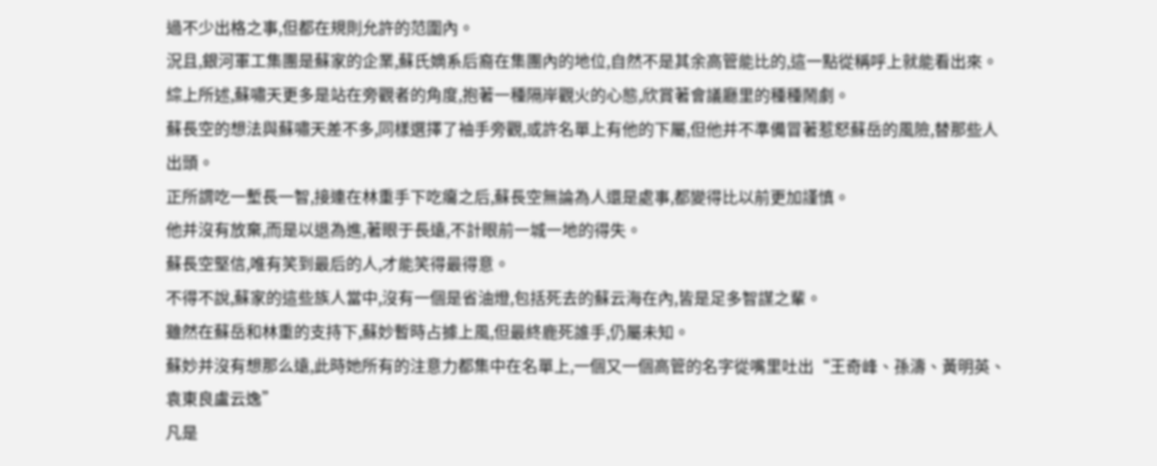過不少出格之事,但都在規則允許的范圍內。
況且,銀河軍工集團是蘇家的企業,蘇氏嫡系后裔在集團內的地位,自然不是其余高管能比的,這一點從稱呼上就能看出來。
綜上所述,蘇嘯天更多是站在旁觀者的角度,抱著一種隔岸觀火的心態,欣賞著會議廳里的種種鬧劇。
蘇長空的想法與蘇嘯天差不多,同樣選擇了袖手旁觀,或許名單上有他的下屬,但他并不準備冒著惹怒蘇岳的風險,替那些人出頭。
正所謂吃一塹長一智,接連在林重手下吃癟之后,蘇長空無論為人還是處事,都變得比以前更加謹慎。
他并沒有放棄,而是以退為進,著眼于長遠,不計眼前一城一地的得失。
蘇長空堅信,唯有笑到最后的人,才能笑得最得意。
不得不說,蘇家的這些族人當中,沒有一個是省油燈,包括死去的蘇云海在內,皆是足多智謀之輩。
雖然在蘇岳和林重的支持下,蘇妙暫時占據上風,但最終鹿死誰手,仍屬未知。
蘇妙并沒有想那么遠,此時她所有的注意力都集中在名單上,一個又一個高管的名字從嘴里吐出“王奇峰、孫濤、黃明英、袁東良盧云逸”
凡是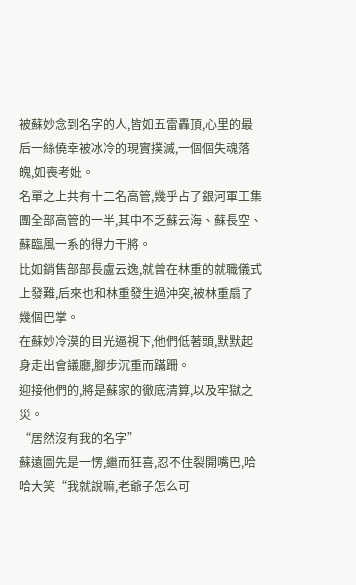被蘇妙念到名字的人,皆如五雷轟頂,心里的最后一絲僥幸被冰冷的現實撲滅,一個個失魂落魄,如喪考妣。
名單之上共有十二名高管,幾乎占了銀河軍工集團全部高管的一半,其中不乏蘇云海、蘇長空、蘇臨風一系的得力干將。
比如銷售部部長盧云逸,就曾在林重的就職儀式上發難,后來也和林重發生過沖突,被林重扇了幾個巴掌。
在蘇妙冷漠的目光逼視下,他們低著頭,默默起身走出會議廳,腳步沉重而蹣跚。
迎接他們的,將是蘇家的徹底清算,以及牢獄之災。
“居然沒有我的名字”
蘇遠圖先是一愣,繼而狂喜,忍不住裂開嘴巴,哈哈大笑“我就說嘛,老爺子怎么可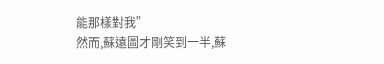能那樣對我”
然而,蘇遠圖才剛笑到一半,蘇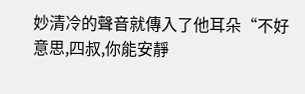妙清冷的聲音就傳入了他耳朵“不好意思,四叔,你能安靜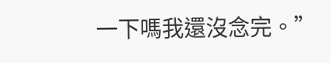一下嗎我還沒念完。”